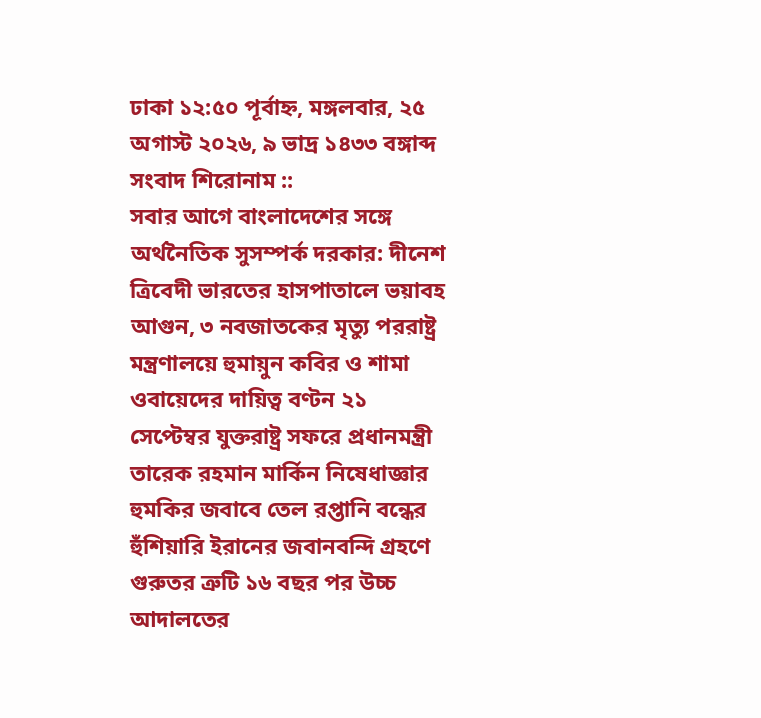ঢাকা ১২:৫০ পূর্বাহ্ন, মঙ্গলবার, ২৫ অগাস্ট ২০২৬, ৯ ভাদ্র ১৪৩৩ বঙ্গাব্দ
সংবাদ শিরোনাম ::
সবার আগে বাংলাদেশের সঙ্গে অর্থনৈতিক সুসম্পর্ক দরকার: দীনেশ ত্রিবেদী ভারতের হাসপাতালে ভয়াবহ আগুন, ৩ নবজাতকের মৃত্যু পররাষ্ট্র মন্ত্রণালয়ে হুমায়ুন কবির ও শামা ওবায়েদের দায়িত্ব বণ্টন ২১ সেপ্টেম্বর যুক্তরাষ্ট্র সফরে প্রধানমন্ত্রী তারেক রহমান মার্কিন নিষেধাজ্ঞার হুমকির জবাবে তেল রপ্তানি বন্ধের হুঁশিয়ারি ইরানের জবানবন্দি গ্রহণে গুরুতর ত্রুটি ১৬ বছর পর উচ্চ আদালতের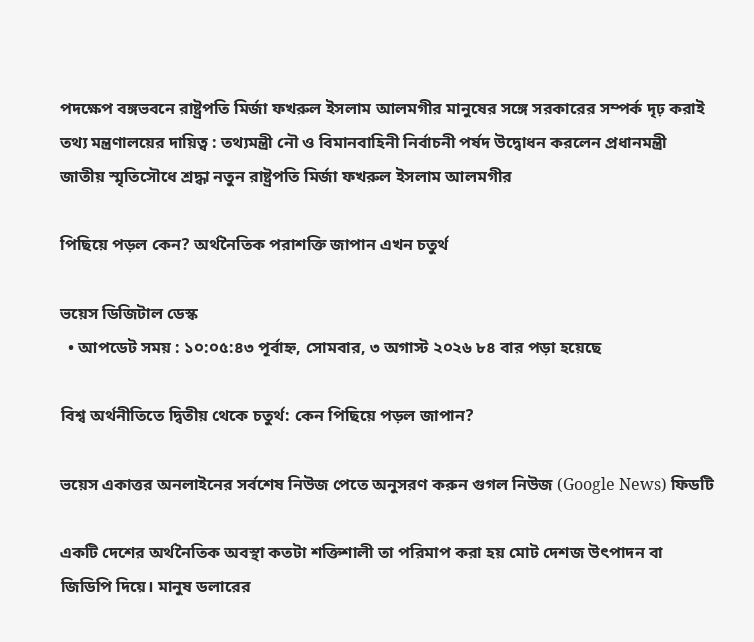পদক্ষেপ বঙ্গভবনে রাষ্ট্রপতি মির্জা ফখরুল ইসলাম আলমগীর মানুষের সঙ্গে সরকারের সম্পর্ক দৃঢ় করাই তথ্য মন্ত্রণালয়ের দায়িত্ব : তথ্যমন্ত্রী নৌ ও বিমানবাহিনী নির্বাচনী পর্ষদ উদ্বোধন করলেন প্রধানমন্ত্রী জাতীয় স্মৃতিসৌধে শ্রদ্ধা নতুন রাষ্ট্রপতি মির্জা ফখরুল ইসলাম আলমগীর

পিছিয়ে পড়ল কেন? অর্থনৈতিক পরাশক্তি জাপান এখন চতুর্থ

ভয়েস ডিজিটাল ডেস্ক
  • আপডেট সময় : ১০:০৫:৪৩ পূর্বাহ্ন, সোমবার, ৩ অগাস্ট ২০২৬ ৮৪ বার পড়া হয়েছে

বিশ্ব অর্থনীতিতে দ্বিতীয় থেকে চতুর্থ: কেন পিছিয়ে পড়ল জাপান?

ভয়েস একাত্তর অনলাইনের সর্বশেষ নিউজ পেতে অনুসরণ করুন গুগল নিউজ (Google News) ফিডটি

একটি দেশের অর্থনৈতিক অবস্থা কতটা শক্তিশালী তা পরিমাপ করা হয় মোট দেশজ উৎপাদন বা জিডিপি দিয়ে। মানুষ ডলারের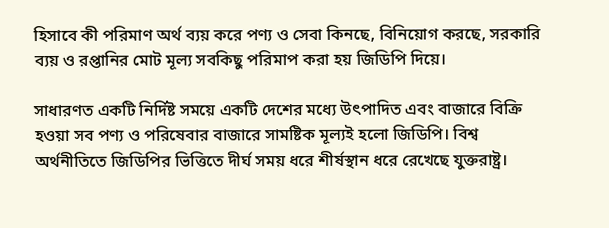হিসাবে কী পরিমাণ অর্থ ব্যয় করে পণ্য ও সেবা কিনছে, বিনিয়োগ করছে, সরকারি ব্যয় ও রপ্তানির মোট মূল্য সবকিছু পরিমাপ করা হয় জিডিপি দিয়ে।

সাধারণত একটি নির্দিষ্ট সময়ে একটি দেশের মধ্যে উৎপাদিত এবং বাজারে বিক্রি হওয়া সব পণ্য ও পরিষেবার বাজারে সামষ্টিক মূল্যই হলো জিডিপি। বিশ্ব অর্থনীতিতে জিডিপির ভিত্তিতে দীর্ঘ সময় ধরে শীর্ষস্থান ধরে রেখেছে যুক্তরাষ্ট্র।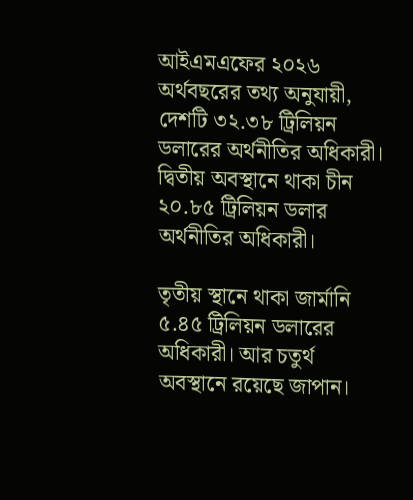আইএমএফের ২০২৬ অর্থবছরের তথ্য অনুযায়ী, দেশটি ৩২.৩৮ ট্রিলিয়ন ডলারের অর্থনীতির অধিকারী। দ্বিতীয় অবস্থানে থাকা চীন ২০.৮৫ ট্রিলিয়ন ডলার অর্থনীতির অধিকারী।

তৃতীয় স্থানে থাকা জার্মানি ৫.৪৫ ট্রিলিয়ন ডলারের অধিকারী। আর চতুর্থ অবস্থানে রয়েছে জাপান।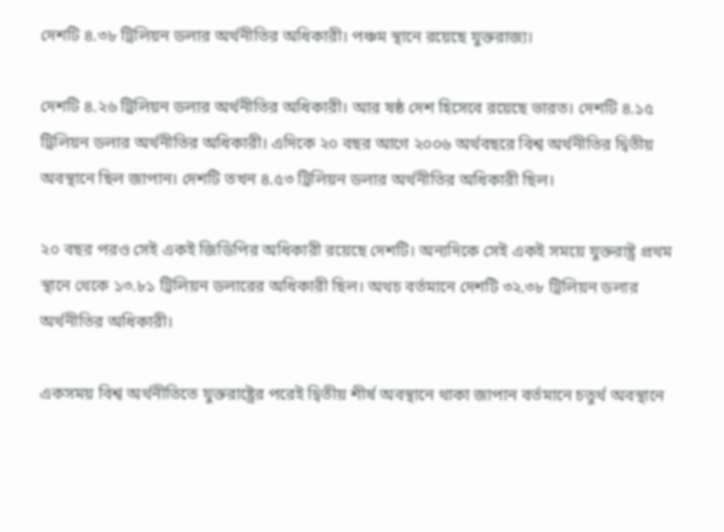দেশটি ৪.৩৮ ট্রিলিয়ন ডলার অর্থনীতির অধিকারী। পঞ্চম স্থানে রয়েছে যুক্তরাজ্য।

দেশটি ৪.২৬ ট্রিলিয়ন ডলার অর্থনীতির অধিকারী। আর ষষ্ঠ দেশ হিসেবে রয়েছে ভারত। দেশটি ৪.১৫ ট্রিলিয়ন ডলার অর্থনীতির অধিকারী। এদিকে ২০ বছর আগে ২০০৬ অর্থবছরে বিশ্ব অর্থনীতির দ্বিতীয় অবস্থানে ছিল জাপান। দেশটি তখন ৪.৫৩ ট্রিলিয়ন ডলার অর্থনীতির অধিকারী ছিল।

২০ বছর পরও সেই একই জিডিপির অধিকারী রয়েছে দেশটি। অন্যদিকে সেই একই সময়ে যুক্তরাষ্ট্র প্রথম স্থানে থেকে ১৩.৮১ ট্রিলিয়ন ডলারের অধিকারী ছিল। অথচ বর্তমানে দেশটি ৩২.৩৮ ট্রিলিয়ন ডলার অর্থনীতির অধিকারী।

একসময় বিশ্ব অর্থনীতিতে যুক্তরাষ্ট্রের পরেই দ্বিতীয় শীর্ষ অবস্থানে থাকা জাপান বর্তমানে চতুর্থ অবস্থানে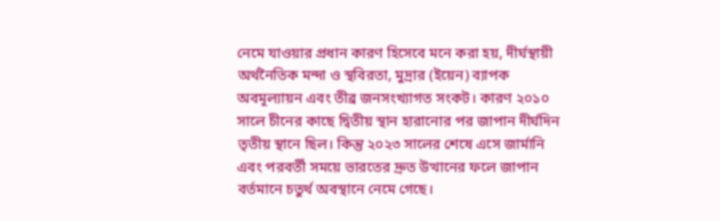নেমে যাওয়ার প্রধান কারণ হিসেবে মনে করা হয়, দীর্ঘস্থায়ী অর্থনৈতিক মন্দা ও স্থবিরতা, মুদ্রার (ইয়েন) ব্যাপক অবমূল্যায়ন এবং তীব্র জনসংখ্যাগত সংকট। কারণ ২০১০ সালে চীনের কাছে দ্বিতীয় স্থান হারানোর পর জাপান দীর্ঘদিন তৃতীয় স্থানে ছিল। কিন্তু ২০২৩ সালের শেষে এসে জার্মানি এবং পরবর্তী সময়ে ভারতের দ্রুত উত্থানের ফলে জাপান বর্তমানে চতুর্থ অবস্থানে নেমে গেছে।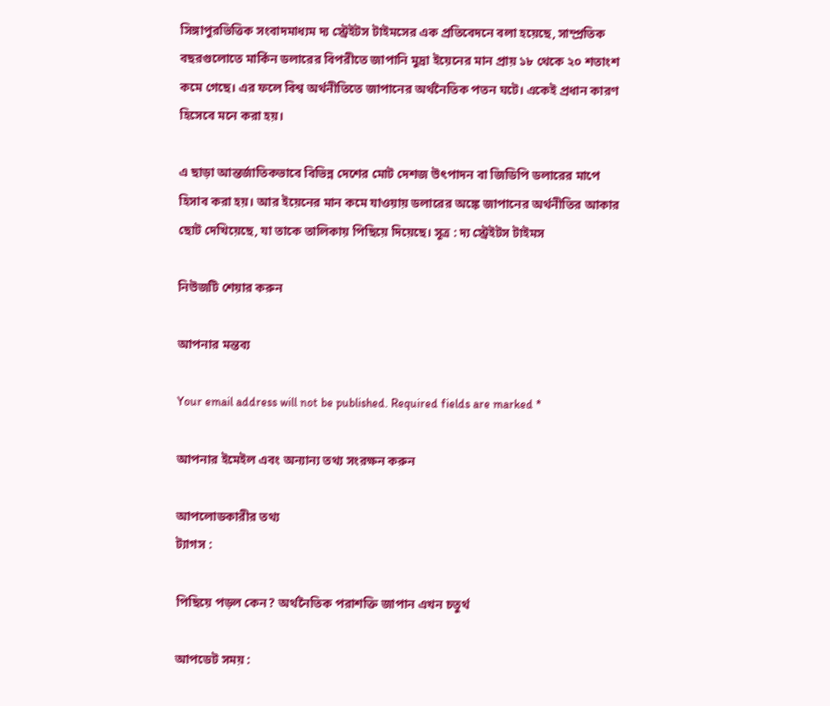সিঙ্গাপুরভিত্তিক সংবাদমাধ্যম দ্য স্ট্রেইটস টাইমসের এক প্রতিবেদনে বলা হয়েছে, সাম্প্রতিক বছরগুলোতে মার্কিন ডলারের বিপরীতে জাপানি মুদ্রা ইয়েনের মান প্রায় ১৮ থেকে ২০ শতাংশ কমে গেছে। এর ফলে বিশ্ব অর্থনীতিতে জাপানের অর্থনৈতিক পতন ঘটে। একেই প্রধান কারণ হিসেবে মনে করা হয়।

এ ছাড়া আন্তর্জাতিকভাবে বিভিন্ন দেশের মোট দেশজ উৎপাদন বা জিডিপি ডলারের মাপে হিসাব করা হয়। আর ইয়েনের মান কমে যাওয়ায় ডলারের অঙ্কে জাপানের অর্থনীতির আকার ছোট দেখিয়েছে, যা তাকে তালিকায় পিছিয়ে দিয়েছে। সূত্র : দ্য স্ট্রেইটস টাইমস

নিউজটি শেয়ার করুন

আপনার মন্তব্য

Your email address will not be published. Required fields are marked *

আপনার ইমেইল এবং অন্যান্য তথ্য সংরক্ষন করুন

আপলোডকারীর তথ্য
ট্যাগস :

পিছিয়ে পড়ল কেন? অর্থনৈতিক পরাশক্তি জাপান এখন চতুর্থ

আপডেট সময় :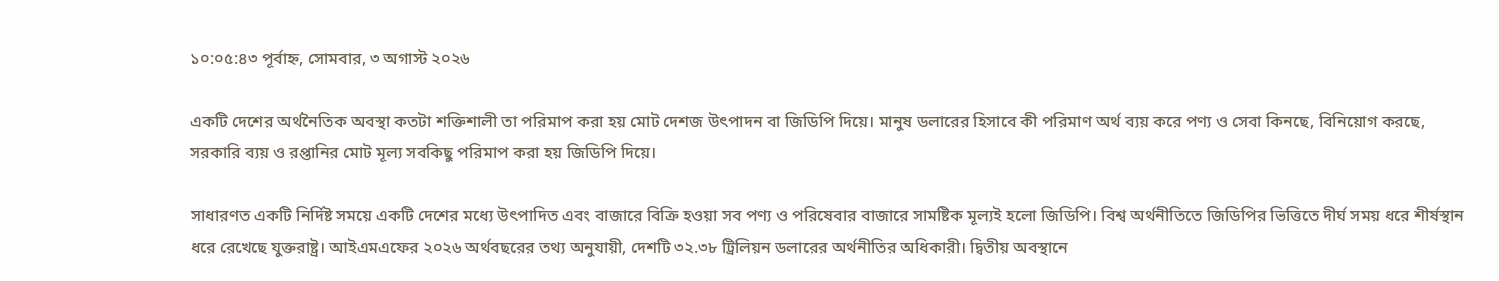১০:০৫:৪৩ পূর্বাহ্ন, সোমবার, ৩ অগাস্ট ২০২৬

একটি দেশের অর্থনৈতিক অবস্থা কতটা শক্তিশালী তা পরিমাপ করা হয় মোট দেশজ উৎপাদন বা জিডিপি দিয়ে। মানুষ ডলারের হিসাবে কী পরিমাণ অর্থ ব্যয় করে পণ্য ও সেবা কিনছে, বিনিয়োগ করছে, সরকারি ব্যয় ও রপ্তানির মোট মূল্য সবকিছু পরিমাপ করা হয় জিডিপি দিয়ে।

সাধারণত একটি নির্দিষ্ট সময়ে একটি দেশের মধ্যে উৎপাদিত এবং বাজারে বিক্রি হওয়া সব পণ্য ও পরিষেবার বাজারে সামষ্টিক মূল্যই হলো জিডিপি। বিশ্ব অর্থনীতিতে জিডিপির ভিত্তিতে দীর্ঘ সময় ধরে শীর্ষস্থান ধরে রেখেছে যুক্তরাষ্ট্র। আইএমএফের ২০২৬ অর্থবছরের তথ্য অনুযায়ী, দেশটি ৩২.৩৮ ট্রিলিয়ন ডলারের অর্থনীতির অধিকারী। দ্বিতীয় অবস্থানে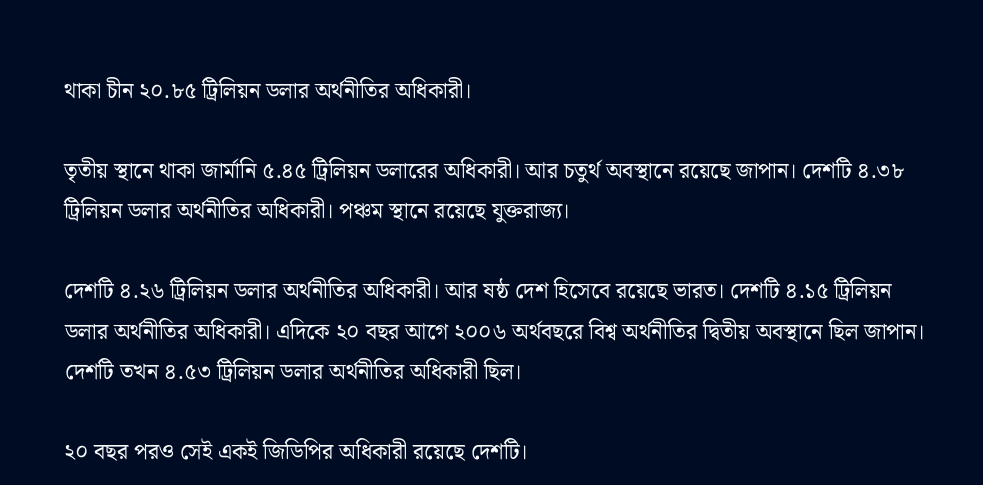থাকা চীন ২০.৮৫ ট্রিলিয়ন ডলার অর্থনীতির অধিকারী।

তৃতীয় স্থানে থাকা জার্মানি ৫.৪৫ ট্রিলিয়ন ডলারের অধিকারী। আর চতুর্থ অবস্থানে রয়েছে জাপান। দেশটি ৪.৩৮ ট্রিলিয়ন ডলার অর্থনীতির অধিকারী। পঞ্চম স্থানে রয়েছে যুক্তরাজ্য।

দেশটি ৪.২৬ ট্রিলিয়ন ডলার অর্থনীতির অধিকারী। আর ষষ্ঠ দেশ হিসেবে রয়েছে ভারত। দেশটি ৪.১৫ ট্রিলিয়ন ডলার অর্থনীতির অধিকারী। এদিকে ২০ বছর আগে ২০০৬ অর্থবছরে বিশ্ব অর্থনীতির দ্বিতীয় অবস্থানে ছিল জাপান। দেশটি তখন ৪.৫৩ ট্রিলিয়ন ডলার অর্থনীতির অধিকারী ছিল।

২০ বছর পরও সেই একই জিডিপির অধিকারী রয়েছে দেশটি।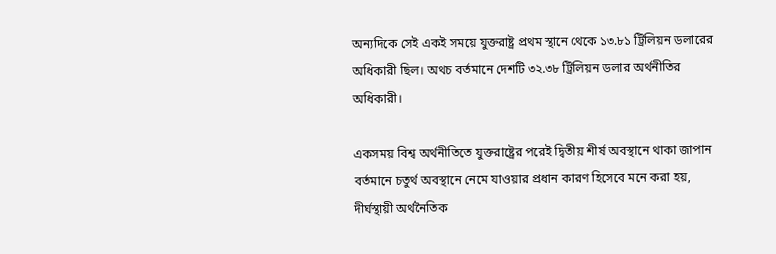অন্যদিকে সেই একই সময়ে যুক্তরাষ্ট্র প্রথম স্থানে থেকে ১৩.৮১ ট্রিলিয়ন ডলারের অধিকারী ছিল। অথচ বর্তমানে দেশটি ৩২.৩৮ ট্রিলিয়ন ডলার অর্থনীতির অধিকারী।

একসময় বিশ্ব অর্থনীতিতে যুক্তরাষ্ট্রের পরেই দ্বিতীয় শীর্ষ অবস্থানে থাকা জাপান বর্তমানে চতুর্থ অবস্থানে নেমে যাওয়ার প্রধান কারণ হিসেবে মনে করা হয়, দীর্ঘস্থায়ী অর্থনৈতিক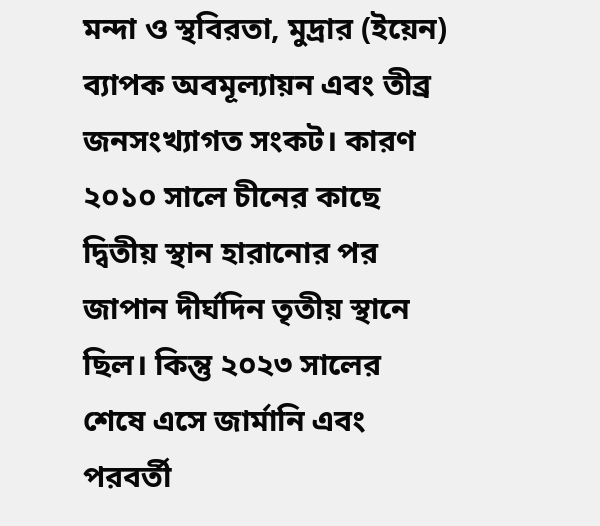মন্দা ও স্থবিরতা, মুদ্রার (ইয়েন) ব্যাপক অবমূল্যায়ন এবং তীব্র জনসংখ্যাগত সংকট। কারণ ২০১০ সালে চীনের কাছে দ্বিতীয় স্থান হারানোর পর জাপান দীর্ঘদিন তৃতীয় স্থানে ছিল। কিন্তু ২০২৩ সালের শেষে এসে জার্মানি এবং পরবর্তী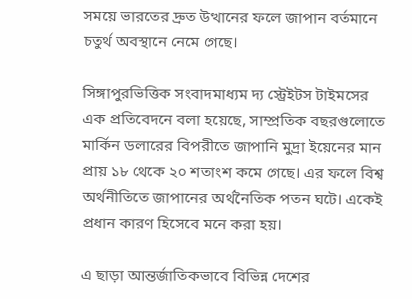সময়ে ভারতের দ্রুত উত্থানের ফলে জাপান বর্তমানে চতুর্থ অবস্থানে নেমে গেছে।

সিঙ্গাপুরভিত্তিক সংবাদমাধ্যম দ্য স্ট্রেইটস টাইমসের এক প্রতিবেদনে বলা হয়েছে, সাম্প্রতিক বছরগুলোতে মার্কিন ডলারের বিপরীতে জাপানি মুদ্রা ইয়েনের মান প্রায় ১৮ থেকে ২০ শতাংশ কমে গেছে। এর ফলে বিশ্ব অর্থনীতিতে জাপানের অর্থনৈতিক পতন ঘটে। একেই প্রধান কারণ হিসেবে মনে করা হয়।

এ ছাড়া আন্তর্জাতিকভাবে বিভিন্ন দেশের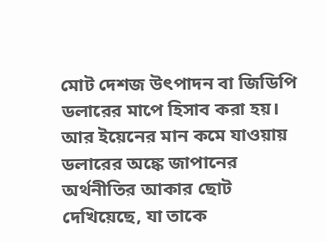মোট দেশজ উৎপাদন বা জিডিপি ডলারের মাপে হিসাব করা হয়। আর ইয়েনের মান কমে যাওয়ায় ডলারের অঙ্কে জাপানের অর্থনীতির আকার ছোট দেখিয়েছে, যা তাকে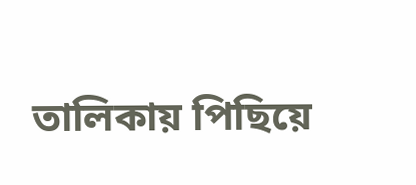তালিকায় পিছিয়ে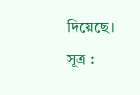দিয়েছে। সূত্র :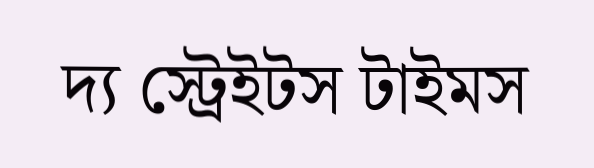দ্য স্ট্রেইটস টাইমস